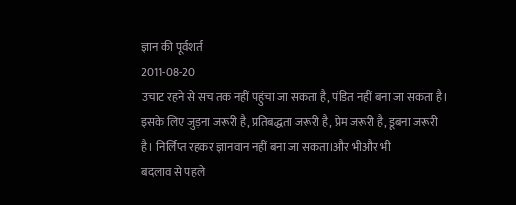ज्ञान की पूर्वशर्त
2011-08-20
उचाट रहने से सच तक नहीं पहुंचा जा सकता है, पंडित नहीं बना जा सकता है। इसके लिए जुड़ना जरूरी है, प्रतिबद्धता जरूरी है, प्रेम जरूरी है, डूबना जरूरी है। निर्लिप्त रहकर ज्ञानवान नहीं बना जा सकता।और भीऔर भी
बदलाव से पहले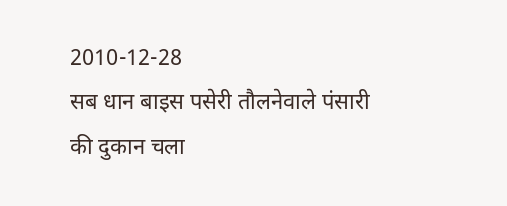2010-12-28
सब धान बाइस पसेरी तौलनेवाले पंसारी की दुकान चला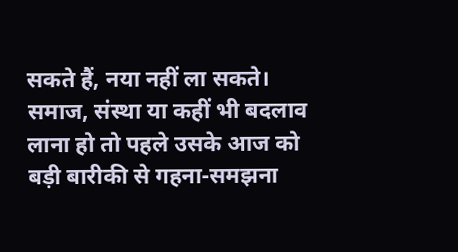सकते हैं, नया नहीं ला सकते। समाज, संस्था या कहीं भी बदलाव लाना हो तो पहले उसके आज को बड़ी बारीकी से गहना-समझना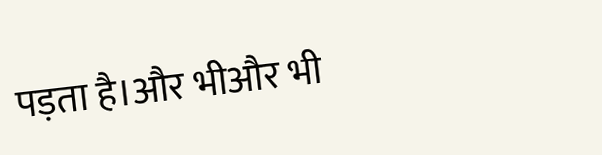पड़ता है।और भीऔर भी